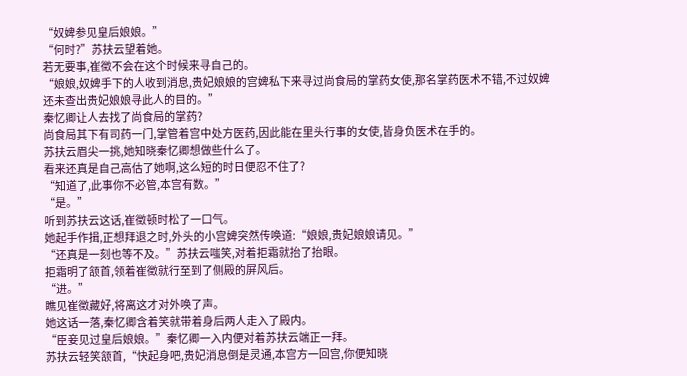“奴婢参见皇后娘娘。”
“何时?”苏扶云望着她。
若无要事,崔徵不会在这个时候来寻自己的。
“娘娘,奴婢手下的人收到消息,贵妃娘娘的宫婢私下来寻过尚食局的掌药女使,那名掌药医术不错,不过奴婢还未查出贵妃娘娘寻此人的目的。”
秦忆卿让人去找了尚食局的掌药?
尚食局其下有司药一门,掌管着宫中处方医药,因此能在里头行事的女使,皆身负医术在手的。
苏扶云眉尖一挑,她知晓秦忆卿想做些什么了。
看来还真是自己高估了她啊,这么短的时日便忍不住了?
“知道了,此事你不必管,本宫有数。”
“是。”
听到苏扶云这话,崔徵顿时松了一口气。
她起手作揖,正想拜退之时,外头的小宫婢突然传唤道:“娘娘,贵妃娘娘请见。”
“还真是一刻也等不及。”苏扶云嗤笑,对着拒霜就抬了抬眼。
拒霜明了颔首,领着崔徵就行至到了侧殿的屏风后。
“进。”
瞧见崔徵藏好,将离这才对外唤了声。
她这话一落,秦忆卿含着笑就带着身后两人走入了殿内。
“臣妾见过皇后娘娘。”秦忆卿一入内便对着苏扶云端正一拜。
苏扶云轻笑颔首,“快起身吧,贵妃消息倒是灵通,本宫方一回宫,你便知晓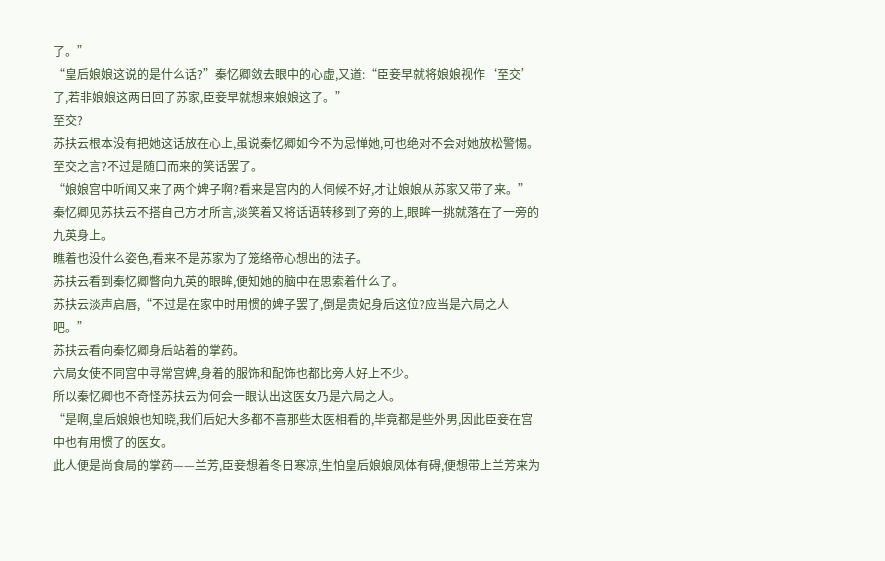了。”
“皇后娘娘这说的是什么话?”秦忆卿敛去眼中的心虚,又道:“臣妾早就将娘娘视作‘至交’了,若非娘娘这两日回了苏家,臣妾早就想来娘娘这了。”
至交?
苏扶云根本没有把她这话放在心上,虽说秦忆卿如今不为忌惮她,可也绝对不会对她放松警惕。
至交之言?不过是随口而来的笑话罢了。
“娘娘宫中听闻又来了两个婢子啊?看来是宫内的人伺候不好,才让娘娘从苏家又带了来。”
秦忆卿见苏扶云不搭自己方才所言,淡笑着又将话语转移到了旁的上,眼眸一挑就落在了一旁的九英身上。
瞧着也没什么姿色,看来不是苏家为了笼络帝心想出的法子。
苏扶云看到秦忆卿瞥向九英的眼眸,便知她的脑中在思索着什么了。
苏扶云淡声启唇,“不过是在家中时用惯的婢子罢了,倒是贵妃身后这位?应当是六局之人吧。”
苏扶云看向秦忆卿身后站着的掌药。
六局女使不同宫中寻常宫婢,身着的服饰和配饰也都比旁人好上不少。
所以秦忆卿也不奇怪苏扶云为何会一眼认出这医女乃是六局之人。
“是啊,皇后娘娘也知晓,我们后妃大多都不喜那些太医相看的,毕竟都是些外男,因此臣妾在宫中也有用惯了的医女。
此人便是尚食局的掌药——兰芳,臣妾想着冬日寒凉,生怕皇后娘娘凤体有碍,便想带上兰芳来为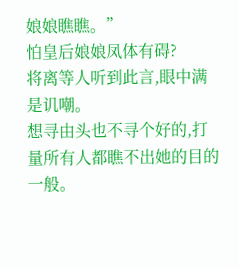娘娘瞧瞧。”
怕皇后娘娘凤体有碍?
将离等人听到此言,眼中满是讥嘲。
想寻由头也不寻个好的,打量所有人都瞧不出她的目的一般。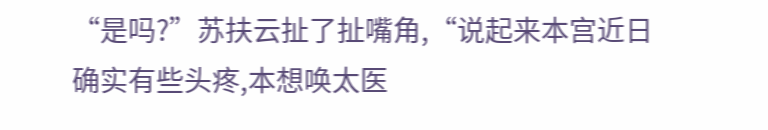“是吗?”苏扶云扯了扯嘴角,“说起来本宫近日确实有些头疼,本想唤太医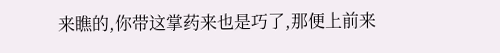来瞧的,你带这掌药来也是巧了,那便上前来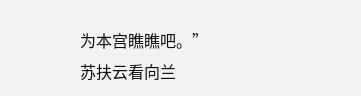为本宫瞧瞧吧。”
苏扶云看向兰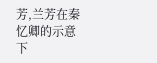芳,兰芳在秦忆卿的示意下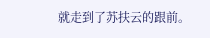就走到了苏扶云的跟前。